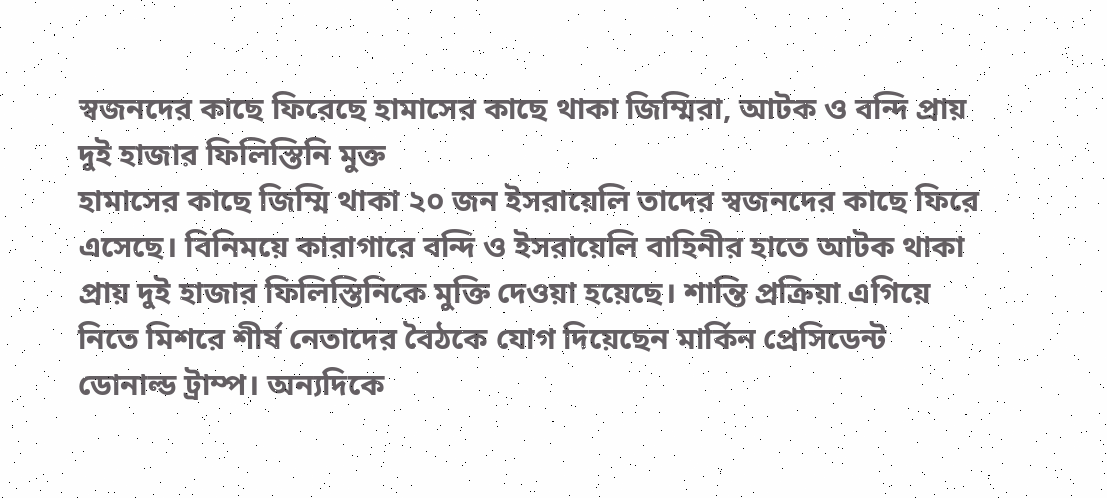স্বজনদের কাছে ফিরেছে হামাসের কাছে থাকা জিম্মিরা, আটক ও বন্দি প্রায় দুই হাজার ফিলিস্তিনি মুক্ত
হামাসের কাছে জিম্মি থাকা ২০ জন ইসরায়েলি তাদের স্বজনদের কাছে ফিরে এসেছে। বিনিময়ে কারাগারে বন্দি ও ইসরায়েলি বাহিনীর হাতে আটক থাকা প্রায় দুই হাজার ফিলিস্তিনিকে মুক্তি দেওয়া হয়েছে। শান্তি প্রক্রিয়া এগিয়ে নিতে মিশরে শীর্ষ নেতাদের বৈঠকে যোগ দিয়েছেন মার্কিন প্রেসিডেন্ট ডোনাল্ড ট্রাম্প। অন্যদিকে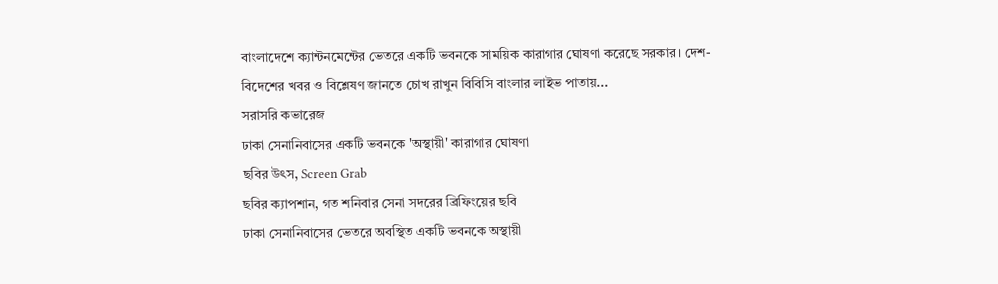বাংলাদেশে ক্যান্টনমেন্টের ভেতরে একটি ভবনকে সাময়িক কারাগার ঘোষণা করেছে সরকার। দেশ-বিদেশের খবর ও বিশ্লেষণ জানতে চোখ রাখুন বিবিসি বাংলার লাইভ পাতায়...
সরাসরি কভারেজ
ঢাকা সেনানিবাসের একটি ভবনকে 'অস্থায়ী' কারাগার ঘোষণা
ছবির উৎস, Screen Grab
ছবির ক্যাপশান, গত শনিবার সেনা সদরের ব্রিফিংয়ের ছবি
ঢাকা সেনানিবাসের ভেতরে অবস্থিত একটি ভবনকে অস্থায়ী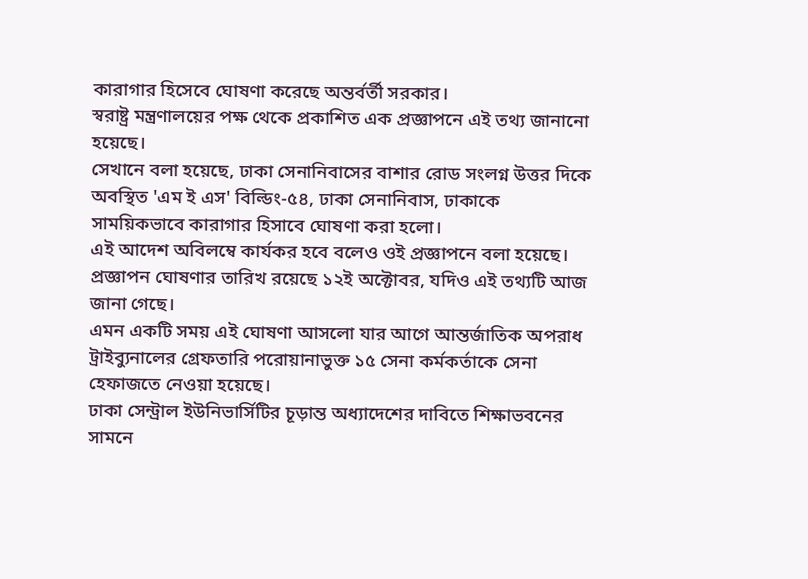কারাগার হিসেবে ঘোষণা করেছে অন্তর্বর্তী সরকার।
স্বরাষ্ট্র মন্ত্রণালয়ের পক্ষ থেকে প্রকাশিত এক প্রজ্ঞাপনে এই তথ্য জানানো হয়েছে।
সেখানে বলা হয়েছে, ঢাকা সেনানিবাসের বাশার রোড সংলগ্ন উত্তর দিকে অবস্থিত 'এম ই এস' বিল্ডিং-৫৪, ঢাকা সেনানিবাস, ঢাকাকে সাময়িকভাবে কারাগার হিসাবে ঘোষণা করা হলো।
এই আদেশ অবিলম্বে কার্যকর হবে বলেও ওই প্রজ্ঞাপনে বলা হয়েছে।
প্রজ্ঞাপন ঘোষণার তারিখ রয়েছে ১২ই অক্টোবর, যদিও এই তথ্যটি আজ জানা গেছে।
এমন একটি সময় এই ঘোষণা আসলো যার আগে আন্তর্জাতিক অপরাধ ট্রাইব্যুনালের গ্রেফতারি পরোয়ানাভুক্ত ১৫ সেনা কর্মকর্তাকে সেনা হেফাজতে নেওয়া হয়েছে।
ঢাকা সেন্ট্রাল ইউনিভার্সিটির চূড়ান্ত অধ্যাদেশের দাবিতে শিক্ষাভবনের সামনে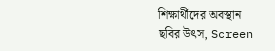শিক্ষার্থীদের অবস্থান
ছবির উৎস, Screen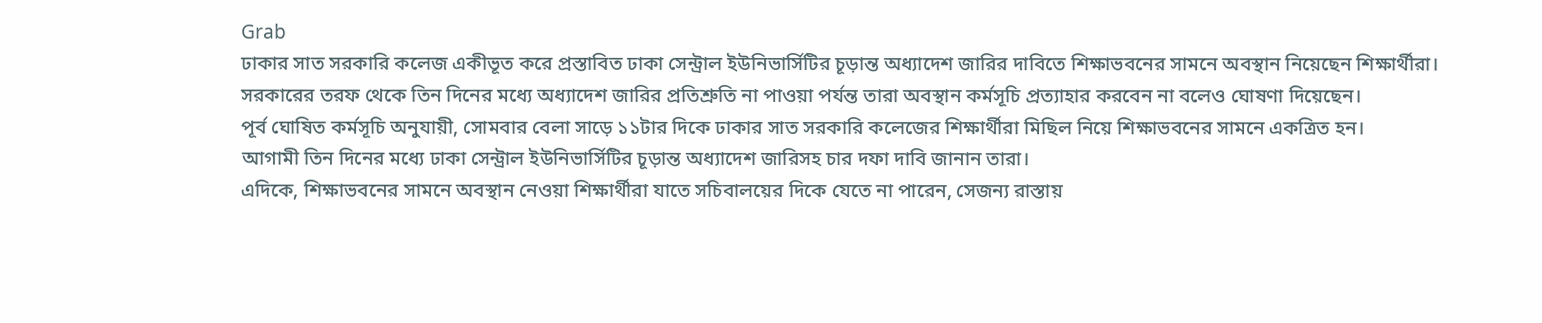Grab
ঢাকার সাত সরকারি কলেজ একীভূত করে প্রস্তাবিত ঢাকা সেন্ট্রাল ইউনিভার্সিটির চূড়ান্ত অধ্যাদেশ জারির দাবিতে শিক্ষাভবনের সামনে অবস্থান নিয়েছেন শিক্ষার্থীরা।
সরকারের তরফ থেকে তিন দিনের মধ্যে অধ্যাদেশ জারির প্রতিশ্রুতি না পাওয়া পর্যন্ত তারা অবস্থান কর্মসূচি প্রত্যাহার করবেন না বলেও ঘোষণা দিয়েছেন।
পূর্ব ঘোষিত কর্মসূচি অনুযায়ী, সোমবার বেলা সাড়ে ১১টার দিকে ঢাকার সাত সরকারি কলেজের শিক্ষার্থীরা মিছিল নিয়ে শিক্ষাভবনের সামনে একত্রিত হন।
আগামী তিন দিনের মধ্যে ঢাকা সেন্ট্রাল ইউনিভার্সিটির চূড়ান্ত অধ্যাদেশ জারিসহ চার দফা দাবি জানান তারা।
এদিকে, শিক্ষাভবনের সামনে অবস্থান নেওয়া শিক্ষার্থীরা যাতে সচিবালয়ের দিকে যেতে না পারেন, সেজন্য রাস্তায়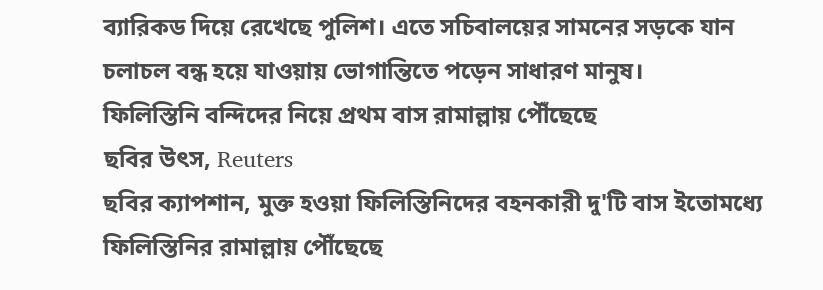ব্যারিকড দিয়ে রেখেছে পুলিশ। এতে সচিবালয়ের সামনের সড়কে যান চলাচল বন্ধ হয়ে যাওয়ায় ভোগান্তিতে পড়েন সাধারণ মানুষ।
ফিলিস্তিনি বন্দিদের নিয়ে প্রথম বাস রামাল্লায় পৌঁছেছে
ছবির উৎস, Reuters
ছবির ক্যাপশান, মুক্ত হওয়া ফিলিস্তিনিদের বহনকারী দু'টি বাস ইতোমধ্যে ফিলিস্তিনির রামাল্লায় পৌঁছেছে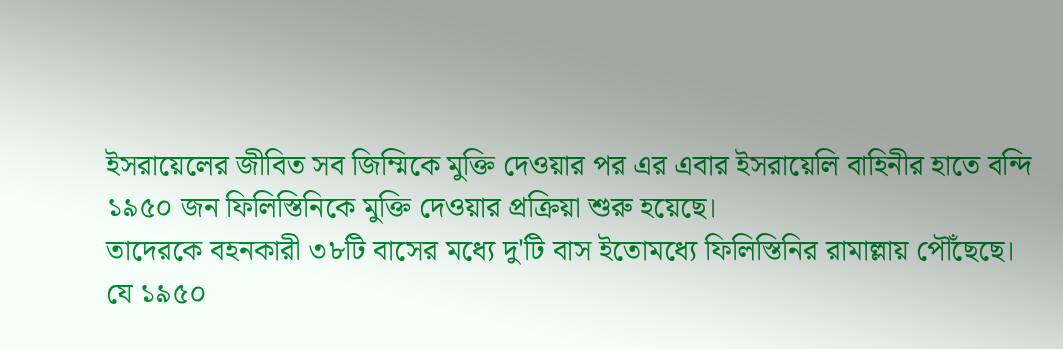ইসরায়েলের জীবিত সব জিম্মিকে মুক্তি দেওয়ার পর এর এবার ইসরায়েলি বাহিনীর হাতে বন্দি ১৯৫০ জন ফিলিস্তিনিকে মুক্তি দেওয়ার প্রক্রিয়া শুরু হয়েছে।
তাদেরকে বহনকারী ৩৮টি বাসের মধ্যে দু'টি বাস ইতোমধ্যে ফিলিস্তিনির রামাল্লায় পৌঁছেছে।
যে ১৯৫০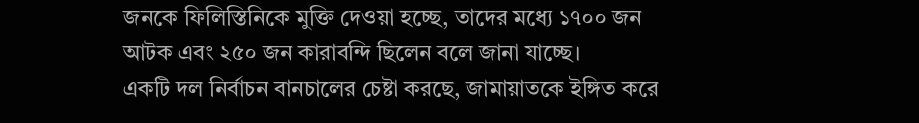জনকে ফিলিস্তিনিকে মুক্তি দেওয়া হচ্ছে, তাদের মধ্যে ১৭০০ জন আটক এবং ২৫০ জন কারাবন্দি ছিলেন বলে জানা যাচ্ছে।
একটি দল নির্বাচন বানচালের চেষ্টা করছে, জামায়াতকে ইঙ্গিত করে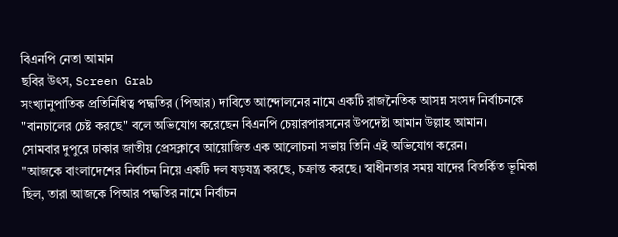বিএনপি নেতা আমান
ছবির উৎস, Screen Grab
সংখ্যানুপাতিক প্রতিনিধিত্ব পদ্ধতির (পিআর) দাবিতে আন্দোলনের নামে একটি রাজনৈতিক আসন্ন সংসদ নির্বাচনকে "বানচালের চেষ্ট করছে" বলে অভিযোগ করেছেন বিএনপি চেয়ারপারসনের উপদেষ্টা আমান উল্লাহ আমান।
সোমবার দুপুরে ঢাকার জাতীয় প্রেসক্লাবে আয়োজিত এক আলোচনা সভায় তিনি এই অভিযোগ করেন।
"আজকে বাংলাদেশের নির্বাচন নিয়ে একটি দল ষড়যন্ত্র করছে, চক্রান্ত করছে। স্বাধীনতার সময় যাদের বিতর্কিত ভূমিকা ছিল, তারা আজকে পিআর পদ্ধতির নামে নির্বাচন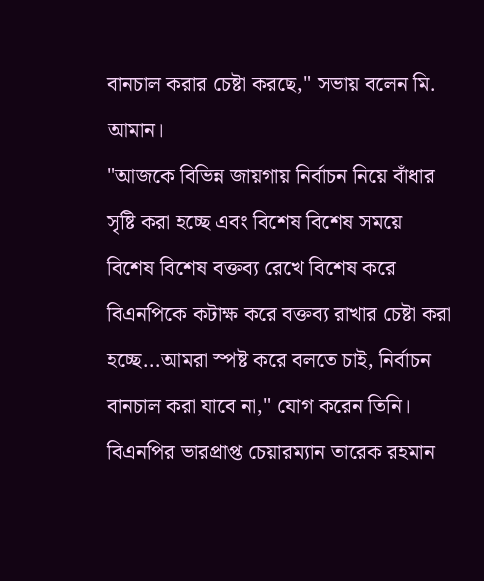বানচাল করার চেষ্টা করছে," সভায় বলেন মি. আমান।
"আজকে বিভিন্ন জায়গায় নির্বাচন নিয়ে বাঁধার সৃষ্টি করা হচ্ছে এবং বিশেষ বিশেষ সময়ে বিশেষ বিশেষ বক্তব্য রেখে বিশেষ করে বিএনপিকে কটাক্ষ করে বক্তব্য রাখার চেষ্টা করা হচ্ছে...আমরা স্পষ্ট করে বলতে চাই, নির্বাচন বানচাল করা যাবে না," যোগ করেন তিনি।
বিএনপির ভারপ্রাপ্ত চেয়ারম্যান তারেক রহমান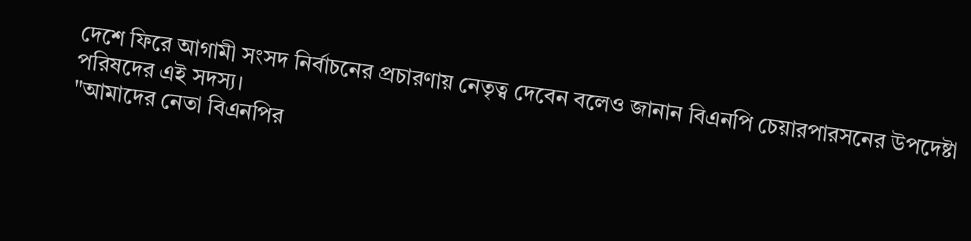দেশে ফিরে আগামী সংসদ নির্বাচনের প্রচারণায় নেতৃত্ব দেবেন বলেও জানান বিএনপি চেয়ারপারসনের উপদেষ্টা পরিষদের এই সদস্য।
"আমাদের নেতা বিএনপির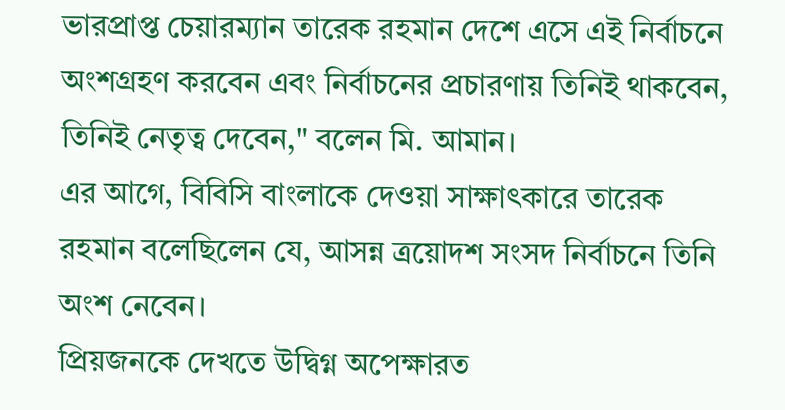ভারপ্রাপ্ত চেয়ারম্যান তারেক রহমান দেশে এসে এই নির্বাচনে অংশগ্রহণ করবেন এবং নির্বাচনের প্রচারণায় তিনিই থাকবেন, তিনিই নেতৃত্ব দেবেন," বলেন মি. আমান।
এর আগে, বিবিসি বাংলাকে দেওয়া সাক্ষাৎকারে তারেক রহমান বলেছিলেন যে, আসন্ন ত্রয়োদশ সংসদ নির্বাচনে তিনি অংশ নেবেন।
প্রিয়জনকে দেখতে উদ্বিগ্ন অপেক্ষারত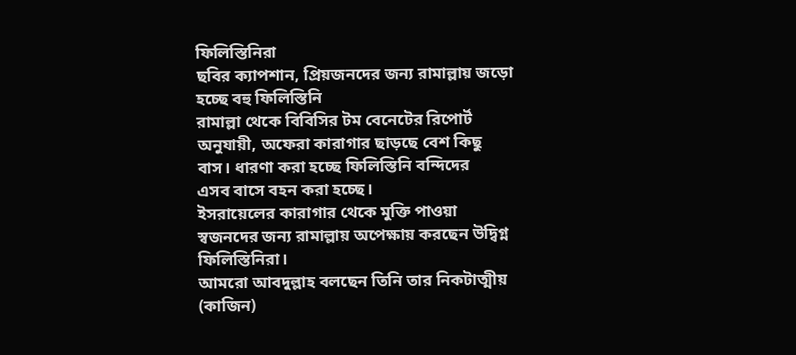ফিলিস্তিনিরা
ছবির ক্যাপশান, প্রিয়জনদের জন্য রামাল্লায় জড়ো হচ্ছে বহু ফিলিস্তিনি
রামাল্লা থেকে বিবিসির টম বেনেটের রিপোর্ট
অনুযায়ী, অফেরা কারাগার ছাড়ছে বেশ কিছু বাস। ধারণা করা হচ্ছে ফিলিস্তিনি বন্দিদের
এসব বাসে বহন করা হচ্ছে।
ইসরায়েলের কারাগার থেকে মুক্তি পাওয়া স্বজনদের জন্য রামাল্লায় অপেক্ষায় করছেন উদ্বিগ্ন ফিলিস্তিনিরা।
আমরো আবদুল্লাহ বলছেন তিনি তার নিকটাত্মীয় (কাজিন)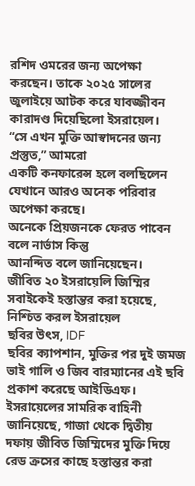রশিদ ওমরের জন্য অপেক্ষা
করছেন। তাকে ২০২৫ সালের জুলাইয়ে আটক করে যাবজ্জীবন কারাদণ্ড দিয়েছিলো ইসরায়েল।
“সে এখন মুক্তি আস্বাদনের জন্য প্রস্তুত,” আমরো
একটি কনফারেন্স হলে বলছিলেন যেখানে আরও অনেক পরিবার অপেক্ষা করছে।
অনেকে প্রিয়জনকে ফেরত পাবেন বলে নার্ভাস কিন্তু
আনন্দিত বলে জানিয়েছেন।
জীবিত ২০ ইসরায়েলি জিম্মির সবাইকেই হস্তান্তর করা হয়েছে, নিশ্চিত করল ইসরায়েল
ছবির উৎস, IDF
ছবির ক্যাপশান, মুক্তির পর দুই জমজ ভাই গালি ও জিব বারম্যানের এই ছবি প্রকাশ করেছে আইডিএফ।
ইসরায়েলের সামরিক বাহিনী জানিয়েছে, গাজা থেকে দ্বিতীয়
দফায় জীবিত জিম্মিদের মুক্তি দিয়ে রেড ক্রসের কাছে হস্তান্তর করা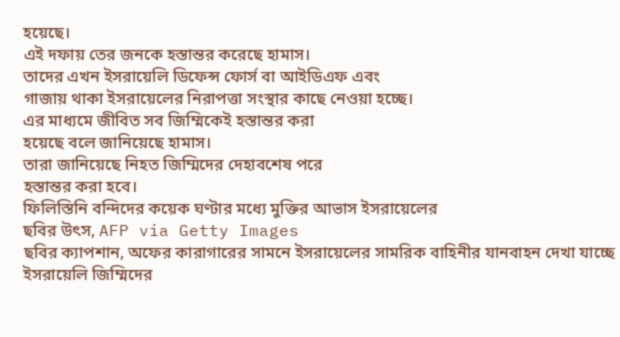হয়েছে।
এই দফায় তের জনকে হস্তান্তর করেছে হামাস।
তাদের এখন ইসরায়েলি ডিফেন্স ফোর্স বা আইডিএফ এবং
গাজায় থাকা ইসরায়েলের নিরাপত্তা সংস্থার কাছে নেওয়া হচ্ছে।
এর মাধ্যমে জীবিত সব জিম্মিকেই হস্তান্তর করা
হয়েছে বলে জানিয়েছে হামাস।
তারা জানিয়েছে নিহত জিম্মিদের দেহাবশেষ পরে
হস্তান্তর করা হবে।
ফিলিস্তিনি বন্দিদের কয়েক ঘণ্টার মধ্যে মুক্তির আভাস ইসরায়েলের
ছবির উৎস, AFP via Getty Images
ছবির ক্যাপশান, অফের কারাগারের সামনে ইসরায়েলের সামরিক বাহিনীর যানবাহন দেখা যাচ্ছে
ইসরায়েলি জিম্মিদের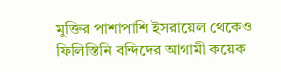মুক্তির পাশাপাশি ইসরায়েল থেকেও ফিলিস্তিনি বন্দিদের আগামী কয়েক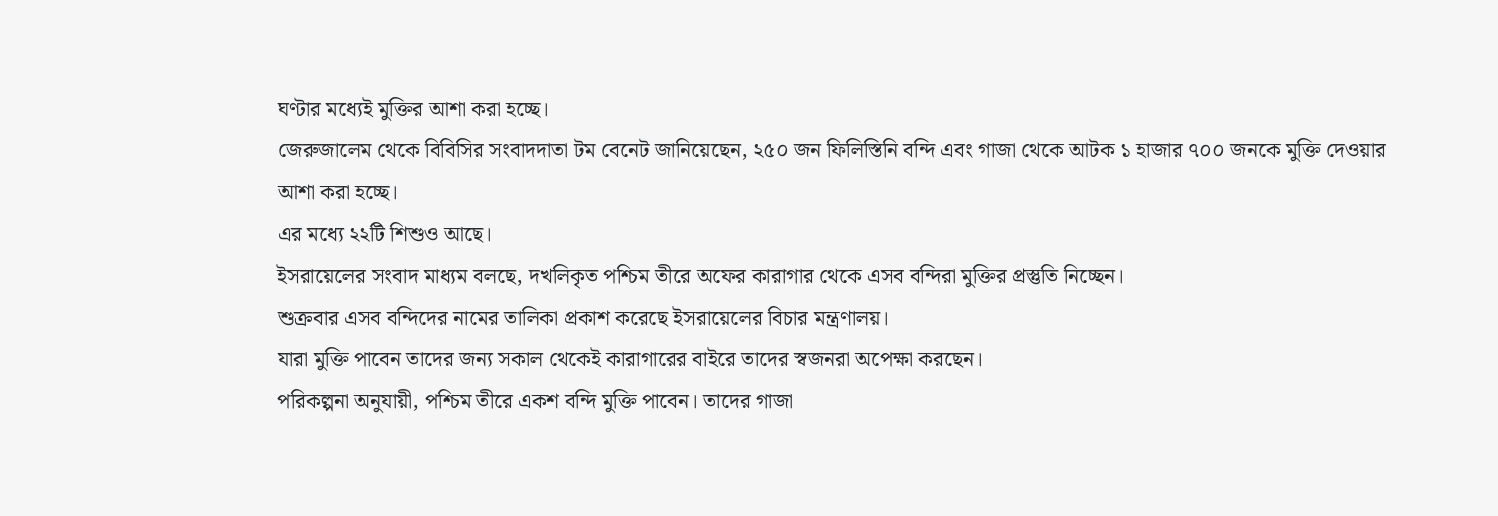ঘণ্টার মধ্যেই মুক্তির আশা করা হচ্ছে।
জেরুজালেম থেকে বিবিসির সংবাদদাতা টম বেনেট জানিয়েছেন, ২৫০ জন ফিলিস্তিনি বন্দি এবং গাজা থেকে আটক ১ হাজার ৭০০ জনকে মুক্তি দেওয়ার আশা করা হচ্ছে।
এর মধ্যে ২২টি শিশুও আছে।
ইসরায়েলের সংবাদ মাধ্যম বলছে, দখলিকৃত পশ্চিম তীরে অফের কারাগার থেকে এসব বন্দিরা মুক্তির প্রস্তুতি নিচ্ছেন।
শুক্রবার এসব বন্দিদের নামের তালিকা প্রকাশ করেছে ইসরায়েলের বিচার মন্ত্রণালয়।
যারা মুক্তি পাবেন তাদের জন্য সকাল থেকেই কারাগারের বাইরে তাদের স্বজনরা অপেক্ষা করছেন।
পরিকল্পনা অনুযায়ী, পশ্চিম তীরে একশ বন্দি মুক্তি পাবেন। তাদের গাজা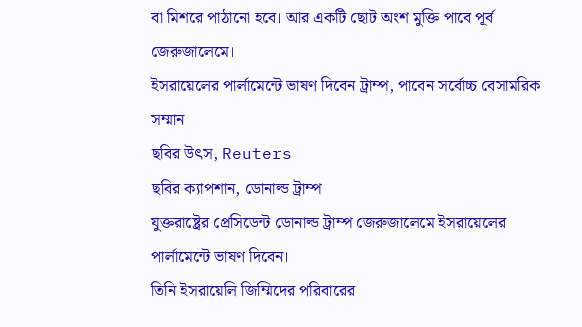বা মিশরে পাঠানো হবে। আর একটি ছোট অংশ মুক্তি পাবে পূর্ব জেরুজালেমে।
ইসরায়েলের পার্লামেন্টে ভাষণ দিবেন ট্রাম্প, পাবেন সর্বোচ্চ বেসামরিক সম্মান
ছবির উৎস, Reuters
ছবির ক্যাপশান, ডোনাল্ড ট্রাম্প
যুক্তরাষ্ট্রের প্রেসিডেন্ট ডোনাল্ড ট্রাম্প জেরুজালেমে ইসরায়েলের পার্লামেন্টে ভাষণ দিবেন।
তিনি ইসরায়েলি জিম্মিদের পরিবারের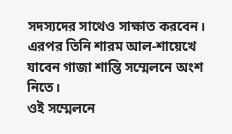সদস্যদের সাথেও সাক্ষাত করবেন। এরপর তিনি শারম আল-শায়েখে যাবেন গাজা শান্তি সম্মেলনে অংশ নিতে।
ওই সম্মেলনে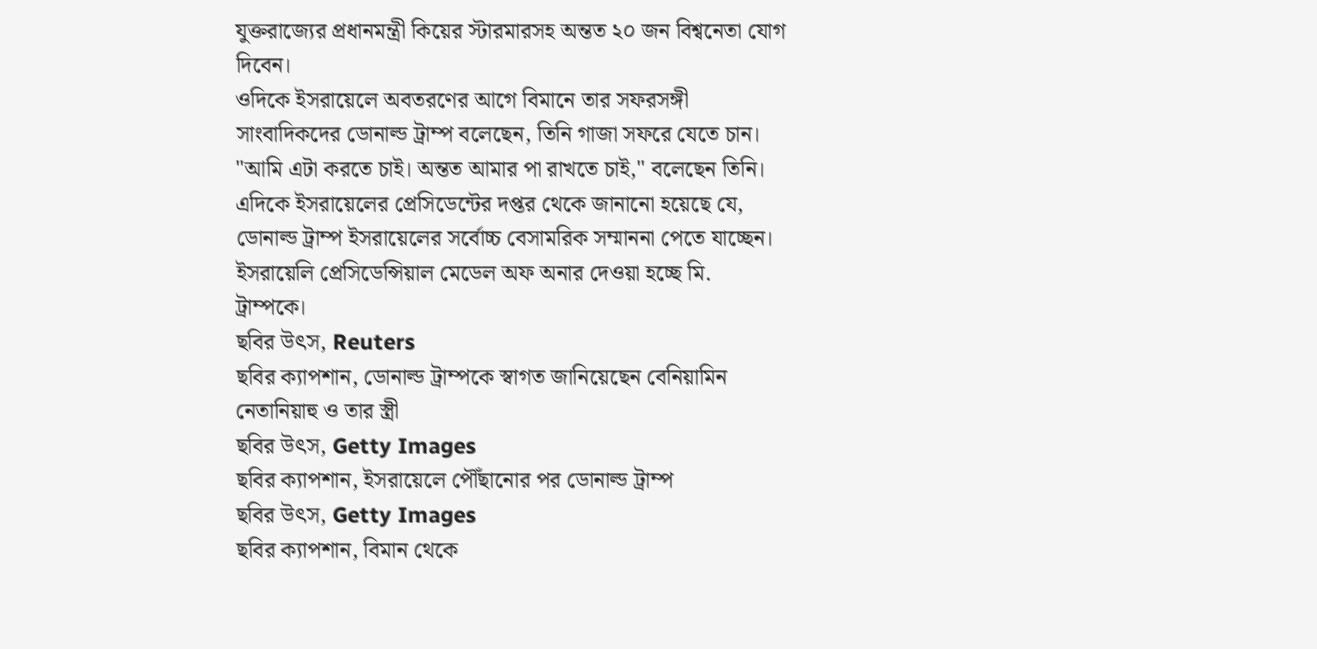যুক্তরাজ্যের প্রধানমন্ত্রী কিয়ের স্টারমারসহ অন্তত ২০ জন বিশ্বনেতা যোগ দিবেন।
ওদিকে ইসরায়েলে অবতরণের আগে বিমানে তার সফরসঙ্গী সাংবাদিকদের ডোনাল্ড ট্রাম্প বলেছেন, তিনি গাজা সফরে যেতে চান। "আমি এটা করতে চাই। অন্তত আমার পা রাখতে চাই," বলেছেন তিনি।
এদিকে ইসরায়েলের প্রেসিডেন্টের দপ্তর থেকে জানানো হয়েছে যে, ডোনাল্ড ট্রাম্প ইসরায়েলের সর্বোচ্চ বেসামরিক সম্মাননা পেতে যাচ্ছেন।
ইসরায়েলি প্রেসিডেন্সিয়াল মেডেল অফ অনার দেওয়া হচ্ছে মি. ট্রাম্পকে।
ছবির উৎস, Reuters
ছবির ক্যাপশান, ডোনাল্ড ট্রাম্পকে স্বাগত জানিয়েছেন বেনিয়ামিন নেতানিয়াহু ও তার স্ত্রী
ছবির উৎস, Getty Images
ছবির ক্যাপশান, ইসরায়েলে পৌঁছানোর পর ডোনাল্ড ট্রাম্প
ছবির উৎস, Getty Images
ছবির ক্যাপশান, বিমান থেকে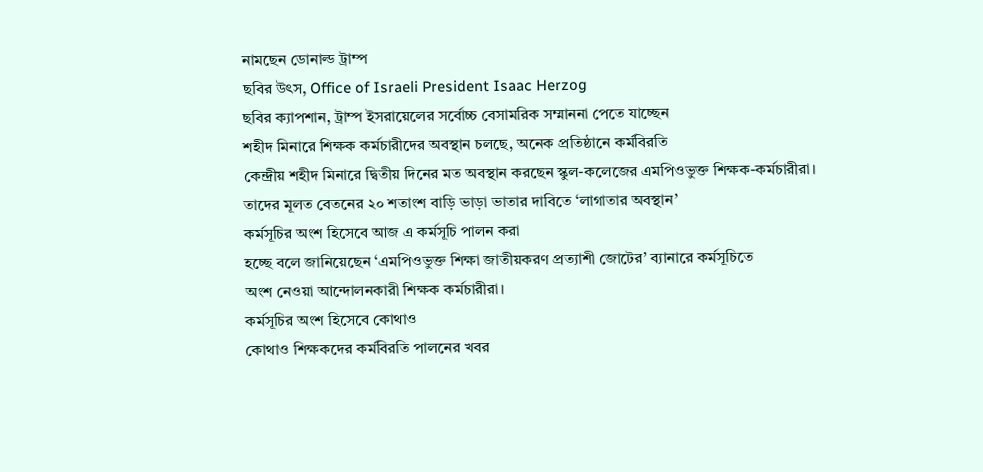নামছেন ডোনাল্ড ট্রাম্প
ছবির উৎস, Office of Israeli President Isaac Herzog
ছবির ক্যাপশান, ট্রাম্প ইসরায়েলের সর্বোচ্চ বেসামরিক সম্মাননা পেতে যাচ্ছেন
শহীদ মিনারে শিক্ষক কর্মচারীদের অবস্থান চলছে, অনেক প্রতিষ্ঠানে কর্মবিরতি
কেন্দ্রীয় শহীদ মিনারে দ্বিতীয় দিনের মত অবস্থান করছেন স্কুল-কলেজের এমপিওভুক্ত শিক্ষক-কর্মচারীরা।
তাদের মূলত বেতনের ২০ শতাংশ বাড়ি ভাড়া ভাতার দাবিতে ‘লাগাতার অবস্থান’
কর্মসূচির অংশ হিসেবে আজ এ কর্মসূচি পালন করা
হচ্ছে বলে জানিয়েছেন ‘এমপিওভুক্ত শিক্ষা জাতীয়করণ প্রত্যাশী জোটের’ ব্যানারে কর্মসূচিতে
অংশ নেওয়া আন্দোলনকারী শিক্ষক কর্মচারীরা।
কর্মসূচির অংশ হিসেবে কোথাও
কোথাও শিক্ষকদের কর্মবিরতি পালনের খবর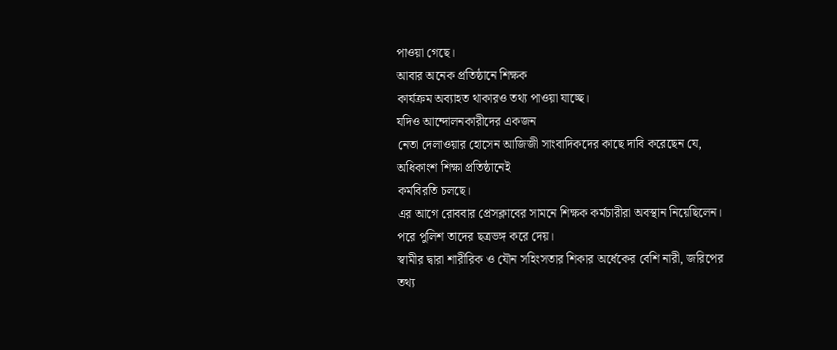পাওয়া গেছে।
আবার অনেক প্রতিষ্ঠানে শিক্ষক
কার্যক্রম অব্যাহত থাকারও তথ্য পাওয়া যাচ্ছে।
যদিও আন্দোলনকারীদের একজন
নেতা দেলাওয়ার হোসেন আজিজী সাংবাদিকদের কাছে দাবি করেছেন যে, অধিকাংশ শিক্ষা প্রতিষ্ঠানেই
কর্মবিরতি চলছে।
এর আগে রোববার প্রেসক্লাবের সামনে শিক্ষক কর্মচারীরা অবস্থান নিয়েছিলেন। পরে পুলিশ তাদের ছত্রভঙ্গ করে দেয়।
স্বামীর দ্বারা শারীরিক ও যৌন সহিংসতার শিকার অর্ধেকের বেশি নারী, জরিপের তথ্য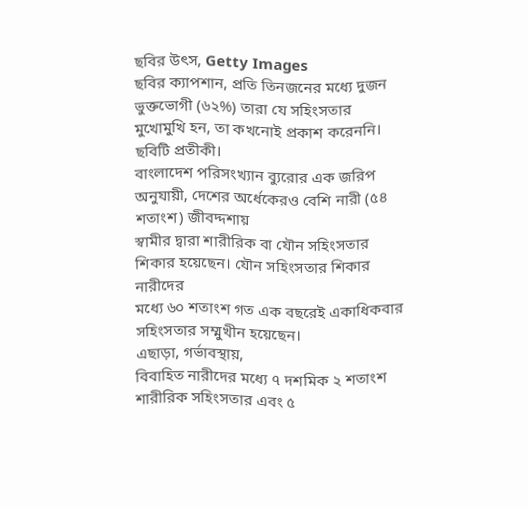ছবির উৎস, Getty Images
ছবির ক্যাপশান, প্রতি তিনজনের মধ্যে দুজন ভুক্তভোগী (৬২%) তারা যে সহিংসতার মুখোমুখি হন, তা কখনোই প্রকাশ করেননি। ছবিটি প্রতীকী।
বাংলাদেশ পরিসংখ্যান ব্যুরোর এক জরিপ অনুযায়ী, দেশের অর্ধেকেরও বেশি নারী (৫৪ শতাংশ) জীবদ্দশায়
স্বামীর দ্বারা শারীরিক বা যৌন সহিংসতার শিকার হয়েছেন। যৌন সহিংসতার শিকার নারীদের
মধ্যে ৬০ শতাংশ গত এক বছরেই একাধিকবার সহিংসতার সম্মুখীন হয়েছেন।
এছাড়া, গর্ভাবস্থায়,
বিবাহিত নারীদের মধ্যে ৭ দশমিক ২ শতাংশ শারীরিক সহিংসতার এবং ৫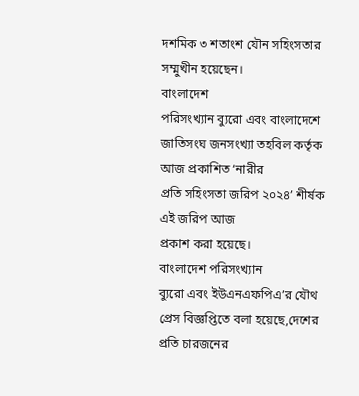দশমিক ৩ শতাংশ যৌন সহিংসতার
সম্মুখীন হয়েছেন।
বাংলাদেশ
পরিসংখ্যান ব্যুরো এবং বাংলাদেশে জাতিসংঘ জনসংখ্যা তহবিল কর্তৃক আজ প্রকাশিত ‘নারীর
প্রতি সহিংসতা জরিপ ২০২৪’ শীর্ষক এই জরিপ আজ
প্রকাশ করা হয়েছে।
বাংলাদেশ পরিসংখ্যান
ব্যুরো এবং ইউএনএফপিএ’র যৌথ প্রেস বিজ্ঞপ্তিতে বলা হয়েছে,দেশের প্রতি চারজনের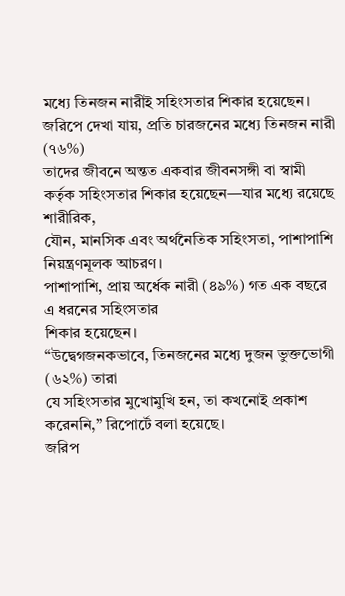মধ্যে তিনজন নারীই সহিংসতার শিকার হয়েছেন।
জরিপে দেখা যায়, প্রতি চারজনের মধ্যে তিনজন নারী (৭৬%)
তাদের জীবনে অন্তত একবার জীবনসঙ্গী বা স্বামী কর্তৃক সহিংসতার শিকার হয়েছেন—যার মধ্যে রয়েছে শারীরিক,
যৌন, মানসিক এবং অর্থনৈতিক সহিংসতা, পাশাপাশি নিয়ন্ত্রণমূলক আচরণ।
পাশাপাশি, প্রায় অর্ধেক নারী (৪৯%) গত এক বছরে এ ধরনের সহিংসতার
শিকার হয়েছেন।
“উদ্বেগজনকভাবে, তিনজনের মধ্যে দুজন ভুক্তভোগী (৬২%) তারা
যে সহিংসতার মুখোমুখি হন, তা কখনোই প্রকাশ করেননি,” রিপোর্টে বলা হয়েছে।
জরিপ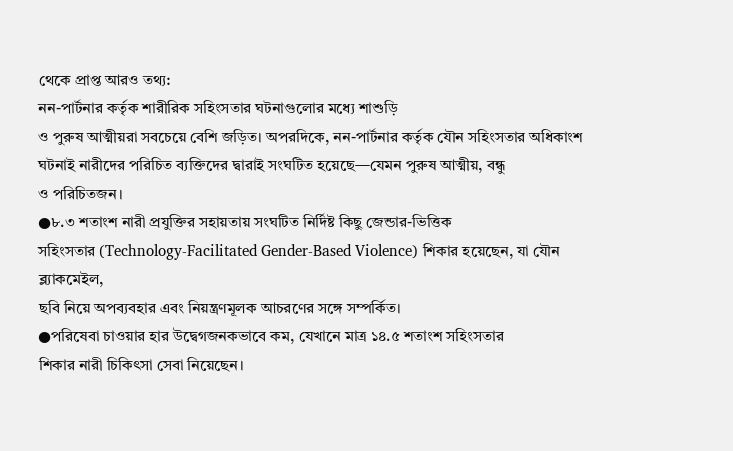থেকে প্রাপ্ত আরও তথ্য:
নন-পার্টনার কর্তৃক শারীরিক সহিংসতার ঘটনাগুলোর মধ্যে শাশুড়ি
ও পুরুষ আত্মীয়রা সবচেয়ে বেশি জড়িত। অপরদিকে, নন-পার্টনার কর্তৃক যৌন সহিংসতার অধিকাংশ
ঘটনাই নারীদের পরিচিত ব্যক্তিদের দ্বারাই সংঘটিত হয়েছে—যেমন পুরুষ আত্মীয়, বন্ধু
ও পরিচিতজন।
●৮.৩ শতাংশ নারী প্রযুক্তির সহায়তায় সংঘটিত নির্দিষ্ট কিছু জেন্ডার-ভিত্তিক
সহিংসতার (Technology-Facilitated Gender-Based Violence) শিকার হয়েছেন, যা যৌন ব্ল্যাকমেইল,
ছবি নিয়ে অপব্যবহার এবং নিয়ন্ত্রণমূলক আচরণের সঙ্গে সম্পর্কিত।
●পরিষেবা চাওয়ার হার উদ্বেগজনকভাবে কম, যেখানে মাত্র ১৪.৫ শতাংশ সহিংসতার
শিকার নারী চিকিৎসা সেবা নিয়েছেন।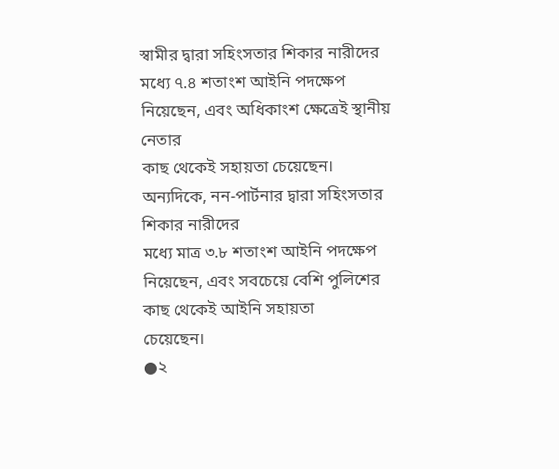স্বামীর দ্বারা সহিংসতার শিকার নারীদের মধ্যে ৭.৪ শতাংশ আইনি পদক্ষেপ
নিয়েছেন, এবং অধিকাংশ ক্ষেত্রেই স্থানীয় নেতার
কাছ থেকেই সহায়তা চেয়েছেন। অন্যদিকে, নন-পার্টনার দ্বারা সহিংসতার শিকার নারীদের
মধ্যে মাত্র ৩.৮ শতাংশ আইনি পদক্ষেপ নিয়েছেন, এবং সবচেয়ে বেশি পুলিশের কাছ থেকেই আইনি সহায়তা
চেয়েছেন।
●২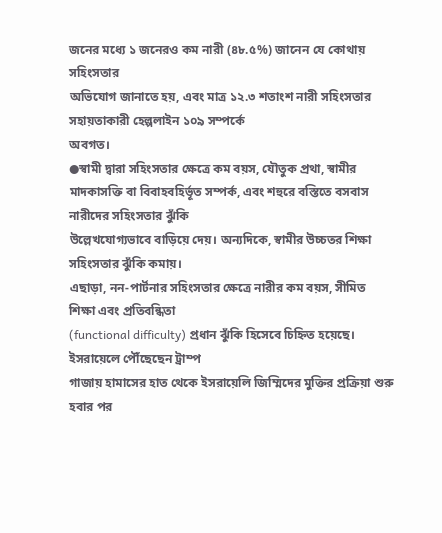জনের মধ্যে ১ জনেরও কম নারী (৪৮.৫%) জানেন যে কোথায় সহিংসতার
অভিযোগ জানাতে হয়, এবং মাত্র ১২.৩ শতাংশ নারী সহিংসতার সহায়তাকারী হেল্পলাইন ১০৯ সম্পর্কে
অবগত।
●স্বামী দ্বারা সহিংসতার ক্ষেত্রে কম বয়স, যৌতুক প্রথা, স্বামীর
মাদকাসক্তি বা বিবাহবহির্ভূত সম্পর্ক, এবং শহুরে বস্তিতে বসবাস নারীদের সহিংসতার ঝুঁকি
উল্লেখযোগ্যভাবে বাড়িয়ে দেয়। অন্যদিকে, স্বামীর উচ্চতর শিক্ষা সহিংসতার ঝুঁকি কমায়।
এছাড়া, নন-পার্টনার সহিংসতার ক্ষেত্রে নারীর কম বয়স, সীমিত শিক্ষা এবং প্রতিবন্ধিতা
(functional difficulty) প্রধান ঝুঁকি হিসেবে চিহ্নিত হয়েছে।
ইসরায়েলে পৌঁছেছেন ট্রাম্প
গাজায় হামাসের হাত থেকে ইসরায়েলি জিম্মিদের মুক্তির প্রক্রিয়া শুরু হবার পর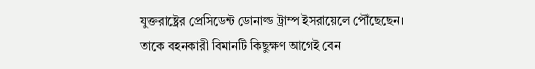যুক্তরাষ্ট্রের প্রেসিডেন্ট ডোনাল্ড ট্রাম্প ইসরায়েলে পৌঁছেছেন।
তাকে বহনকারী বিমানটি কিছুক্ষণ আগেই বেন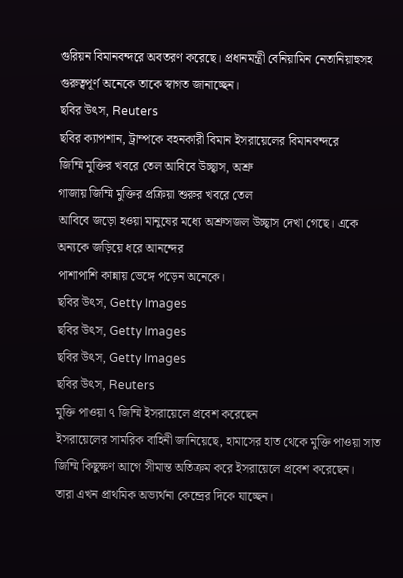গুরিয়ন বিমানবন্দরে অবতরণ করেছে। প্রধানমন্ত্রী বেনিয়ামিন নেতানিয়াহুসহ গুরুত্বপূর্ণ অনেকে তাকে স্বাগত জানাচ্ছেন।
ছবির উৎস, Reuters
ছবির ক্যাপশান, ট্রাম্পকে বহনকারী বিমান ইসরায়েলের বিমানবন্দরে
জিম্মি মুক্তির খবরে তেল আবিবে উচ্ছ্বাস, অশ্রু
গাজায় জিম্মি মুক্তির প্রক্রিয়া শুরুর খবরে তেল
আবিবে জড়ো হওয়া মানুষের মধ্যে অশ্রুসজল উচ্ছ্বাস দেখা গেছে। একে অন্যকে জড়িয়ে ধরে আনন্দের
পাশাপাশি কান্নায় ভেঙ্গে পড়েন অনেকে।
ছবির উৎস, Getty Images
ছবির উৎস, Getty Images
ছবির উৎস, Getty Images
ছবির উৎস, Reuters
মুক্তি পাওয়া ৭ জিম্মি ইসরায়েলে প্রবেশ করেছেন
ইসরায়েলের সামরিক বাহিনী জানিয়েছে, হামাসের হাত থেকে মুক্তি পাওয়া সাত জিম্মি কিছুক্ষণ আগে সীমান্ত অতিক্রম করে ইসরায়েলে প্রবেশ করেছেন।
তারা এখন প্রাথমিক অভ্যর্থনা কেন্দ্রের দিকে যাচ্ছেন।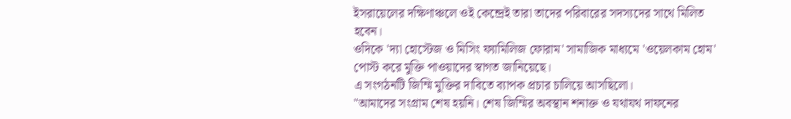ইসরায়েলের দক্ষিণাঞ্চলে ওই কেন্দ্রেই তারা তাদের পরিবারের সদস্যদের সাথে মিলিত হবেন।
ওদিকে 'দ্যা হোস্টেজ ও মিসিং ফ্যামিলিজ ফোরাম' সামাজিক মাধ্যমে 'ওয়েলকাম হোম' পোস্ট করে মুক্তি পাওয়াদের স্বাগত জানিয়েছে।
এ সংগঠনটি জিম্মি মুক্তির দাবিতে ব্যাপক প্রচার চালিয়ে আসছিলো।
"আমাদের সংগ্রাম শেষ হয়নি। শেষ জিম্মির অবস্থান শনাক্ত ও যথাযথ দাফনের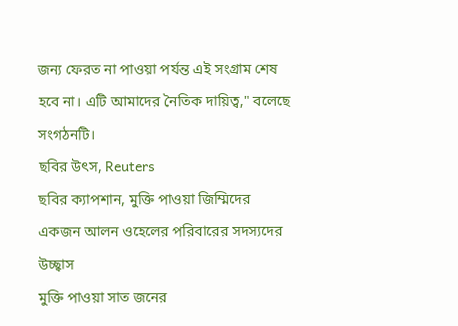জন্য ফেরত না পাওয়া পর্যন্ত এই সংগ্রাম শেষ হবে না। এটি আমাদের নৈতিক দায়িত্ব," বলেছে সংগঠনটি।
ছবির উৎস, Reuters
ছবির ক্যাপশান, মুক্তি পাওয়া জিম্মিদের একজন আলন ওহেলের পরিবারের সদস্যদের উচ্ছ্বাস
মুক্তি পাওয়া সাত জনের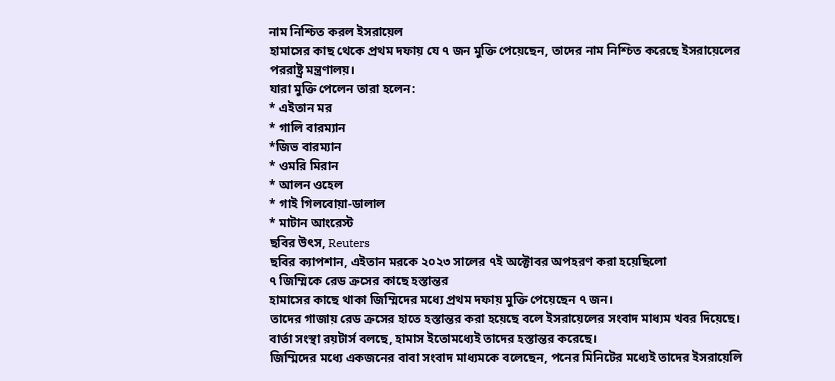নাম নিশ্চিত করল ইসরায়েল
হামাসের কাছ থেকে প্রথম দফায় যে ৭ জন মুক্তি পেয়েছেন, তাদের নাম নিশ্চিত করেছে ইসরায়েলের পররাষ্ট্র মন্ত্রণালয়।
যারা মুক্তি পেলেন তারা হলেন:
* এইতান মর
* গালি বারম্যান
*জিভ বারম্যান
* ওমরি মিরান
* আলন ওহেল
* গাই গিলবোয়া-ডালাল
* মাটান আংরেস্ট
ছবির উৎস, Reuters
ছবির ক্যাপশান, এইতান মরকে ২০২৩ সালের ৭ই অক্টোবর অপহরণ করা হয়েছিলো
৭ জিম্মিকে রেড ক্রসের কাছে হস্তান্তর
হামাসের কাছে থাকা জিম্মিদের মধ্যে প্রথম দফায় মুক্তি পেয়েছেন ৭ জন।
তাদের গাজায় রেড ক্রসের হাতে হস্তান্তর করা হয়েছে বলে ইসরায়েলের সংবাদ মাধ্যম খবর দিয়েছে।
বার্তা সংস্থা রয়টার্স বলছে, হামাস ইতোমধ্যেই তাদের হস্তান্তর করেছে।
জিম্মিদের মধ্যে একজনের বাবা সংবাদ মাধ্যমকে বলেছেন, পনের মিনিটের মধ্যেই তাদের ইসরায়েলি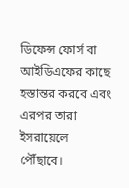ডিফেন্স ফোর্স বা আইডিএফের কাছে হস্তান্তর করবে এবং এরপর তারা ইসরায়েলে পৌঁছাবে।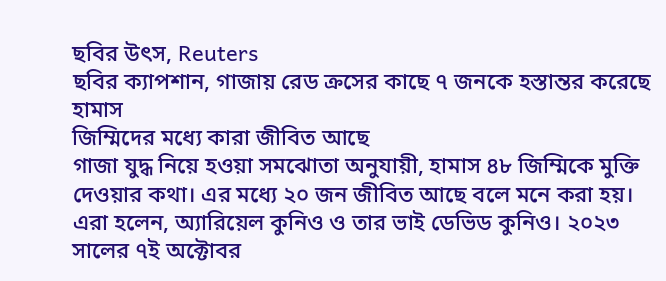ছবির উৎস, Reuters
ছবির ক্যাপশান, গাজায় রেড ক্রসের কাছে ৭ জনকে হস্তান্তর করেছে হামাস
জিম্মিদের মধ্যে কারা জীবিত আছে
গাজা যুদ্ধ নিয়ে হওয়া সমঝোতা অনুযায়ী, হামাস ৪৮ জিম্মিকে মুক্তি দেওয়ার কথা। এর মধ্যে ২০ জন জীবিত আছে বলে মনে করা হয়।
এরা হলেন, অ্যারিয়েল কুনিও ও তার ভাই ডেভিড কুনিও। ২০২৩ সালের ৭ই অক্টোবর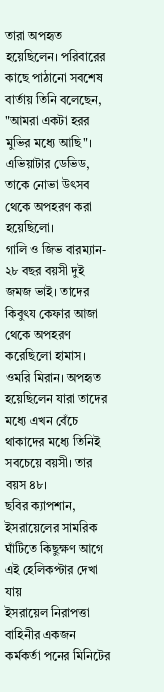তারা অপহৃত হয়েছিলেন। পরিবারের কাছে পাঠানো সবশেষ বার্তায় তিনি বলেছেন, "আমরা একটা হরর মুভির মধ্যে আছি"।
এভিয়াটার ডেভিড, তাকে নোভা উৎসব থেকে অপহরণ করা হয়েছিলো।
গালি ও জিভ বারম্যান- ২৮ বছর বয়সী দুই জমজ ভাই। তাদের কিবুৎয কেফার আজা থেকে অপহরণ করেছিলো হামাস।
ওমরি মিরান। অপহৃত হয়েছিলেন যারা তাদের মধ্যে এখন বেঁচে থাকাদের মধ্যে তিনিই সবচেয়ে বয়সী। তার বয়স ৪৮।
ছবির ক্যাপশান, ইসরায়েলের সামরিক ঘাঁটিতে কিছুক্ষণ আগে এই হেলিকপ্টার দেখা যায়
ইসরায়েল নিরাপত্তা বাহিনীর একজন কর্মকর্তা পনের মিনিটের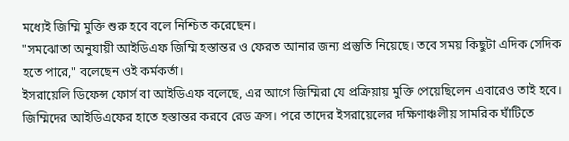মধ্যেই জিম্মি মুক্তি শুরু হবে বলে নিশ্চিত করেছেন।
"সমঝোতা অনুযায়ী আইডিএফ জিম্মি হস্তান্তর ও ফেরত আনার জন্য প্রস্তুতি নিয়েছে। তবে সময় কিছুটা এদিক সেদিক হতে পারে," বলেছেন ওই কর্মকর্তা।
ইসরায়েলি ডিফেন্স ফোর্স বা আইডিএফ বলেছে, এর আগে জিম্মিরা যে প্রক্রিয়ায় মুক্তি পেয়েছিলেন এবারেও তাই হবে।
জিম্মিদের আইডিএফের হাতে হস্তান্তর করবে রেড ক্রস। পরে তাদের ইসরায়েলের দক্ষিণাঞ্চলীয় সামরিক ঘাঁটিতে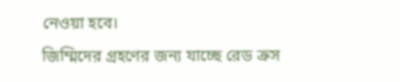নেওয়া হবে।
জিম্মিদের গ্রহণের জন্য যাচ্ছে রেড ক্রস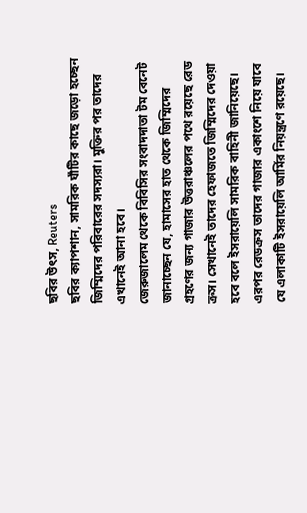ছবির উৎস, Reuters
ছবির ক্যাপশান, সামরিক ঘাঁটির কাছে জড়ো হচ্ছেন জিম্মিদের পরিবারের সদস্যরা। মুক্তির পর তাদের এখানেই আনা হবে।
জেরুজালেম থেকে বিবিসির সংবাদদাতা টম বেনেট জানাচ্ছেন যে, হামাসের হাত থেকে জিম্মিদের গ্রহণের জন্য গাজার উত্তরাঞ্চলের পথে রয়েছে রেড ক্রস। সেখানেই তাদের হেফাজতে জিম্মিদের দেওয়া হবে বলে ইসরায়েলি সামরিক বাহিনী জানিয়েছে।
এরপর রেডক্রস তাদের গাজার একাংশে নিয়ে যাবে যে এলাকাটি ইসরায়েলি আর্মির নিয়ন্ত্রণে রয়েছে।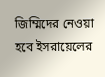জিম্মিদের নেওয়া হবে ইসরায়েলের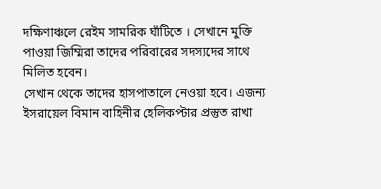দক্ষিণাঞ্চলে রেইম সামরিক ঘাঁটিতে । সেখানে মুক্তি পাওয়া জিম্মিরা তাদের পরিবারের সদস্যদের সাথে মিলিত হবেন।
সেখান থেকে তাদের হাসপাতালে নেওয়া হবে। এজন্য ইসরায়েল বিমান বাহিনীর হেলিকপ্টার প্রস্তুত রাখা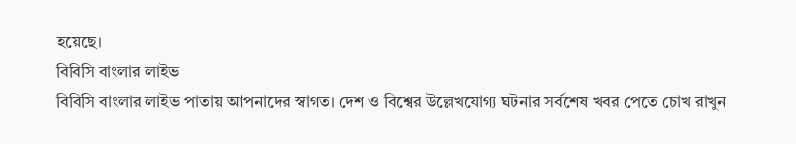হয়েছে।
বিবিসি বাংলার লাইভ
বিবিসি বাংলার লাইভ পাতায় আপনাদের স্বাগত। দেশ ও বিশ্বের উল্লেখযোগ্য ঘটনার সর্বশেষ খবর পেতে চোখ রাখুন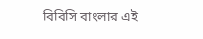বিবিসি বাংলার এই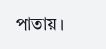পাতায়।